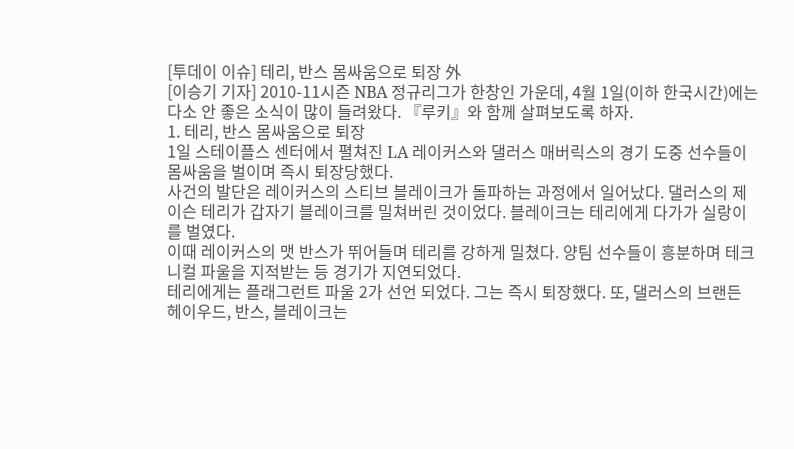[투데이 이슈] 테리, 반스 몸싸움으로 퇴장 外
[이승기 기자] 2010-11시즌 NBA 정규리그가 한창인 가운데, 4월 1일(이하 한국시간)에는 다소 안 좋은 소식이 많이 들려왔다. 『루키』와 함께 살펴보도록 하자.
1. 테리, 반스 몸싸움으로 퇴장
1일 스테이플스 센터에서 펼쳐진 LA 레이커스와 댈러스 매버릭스의 경기 도중 선수들이 몸싸움을 벌이며 즉시 퇴장당했다.
사건의 발단은 레이커스의 스티브 블레이크가 돌파하는 과정에서 일어났다. 댈러스의 제이슨 테리가 갑자기 블레이크를 밀쳐버린 것이었다. 블레이크는 테리에게 다가가 실랑이를 벌였다.
이때 레이커스의 맷 반스가 뛰어들며 테리를 강하게 밀쳤다. 양팀 선수들이 흥분하며 테크니컬 파울을 지적받는 등 경기가 지연되었다.
테리에게는 플래그런트 파울 2가 선언 되었다. 그는 즉시 퇴장했다. 또, 댈러스의 브랜든 헤이우드, 반스, 블레이크는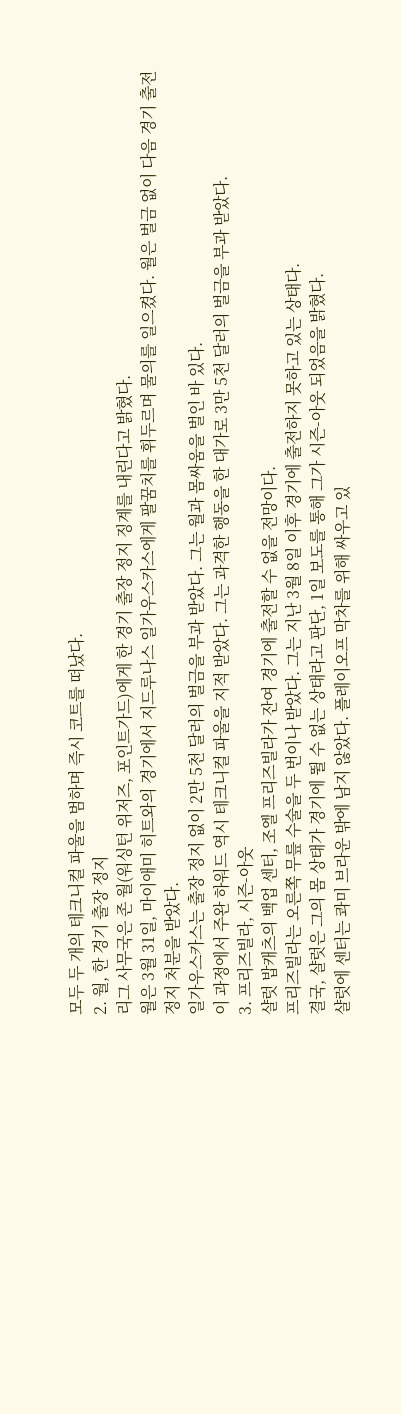모두 두 개의 테크니컬 파울을 범하며 즉시 코트를 떠났다.
2. 월, 한 경기 출장 정지
리그 사무국은 존 월(워싱턴 위저즈, 포인트가드)에게 한 경기 출장 정지 징계를 내린다고 밝혔다.
월은 3월 31일, 마이애미 히트와의 경기에서 지드루나스 일가우스카스에게 팔꿈치를 휘두르며 물의를 일으켰다. 월은 벌금 없이 다음 경기 출전 정지 처분을 받았다.
일가우스카스는 출장 정지 없이 2만 5천 달러의 벌금을 부과 받았다. 그는 월과 몸싸움을 벌인 바 있다.
이 과정에서 주완 하워드 역시 테크니컬 파울을 지적 받았다. 그는 과격한 행동을 한 대가로 3만 5천 달러의 벌금을 부과 받았다.
3. 프리즈빌라, 시즌-아웃
샬럿 밥캐츠의 백업 센터, 조엘 프리즈빌라가 잔여 경기에 출전할 수 없을 전망이다.
프리즈빌라는 오른쪽 무릎 수술을 두 번이나 받았다. 그는 지난 3월 8일 이후 경기에 출전하지 못하고 있는 상태다.
결국, 샬럿은 그의 몸 상태가 경기에 뛸 수 없는 상태라고 판단, 1일 보도를 통해 그가 시즌-아웃 되었음을 밝혔다.
샬럿에 센터는 콰미 브라운 밖에 남지 않았다. 플레이오프 막차를 위해 싸우고 있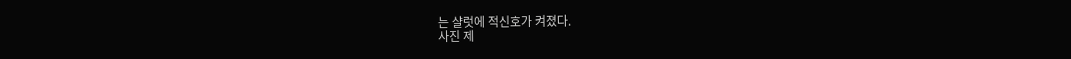는 샬럿에 적신호가 켜졌다.
사진 제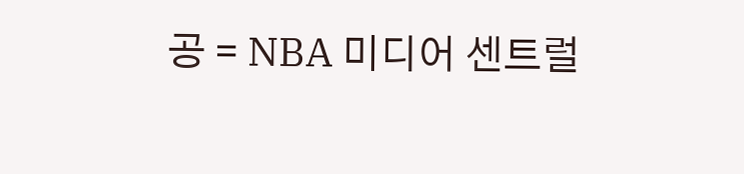공 = NBA 미디어 센트럴